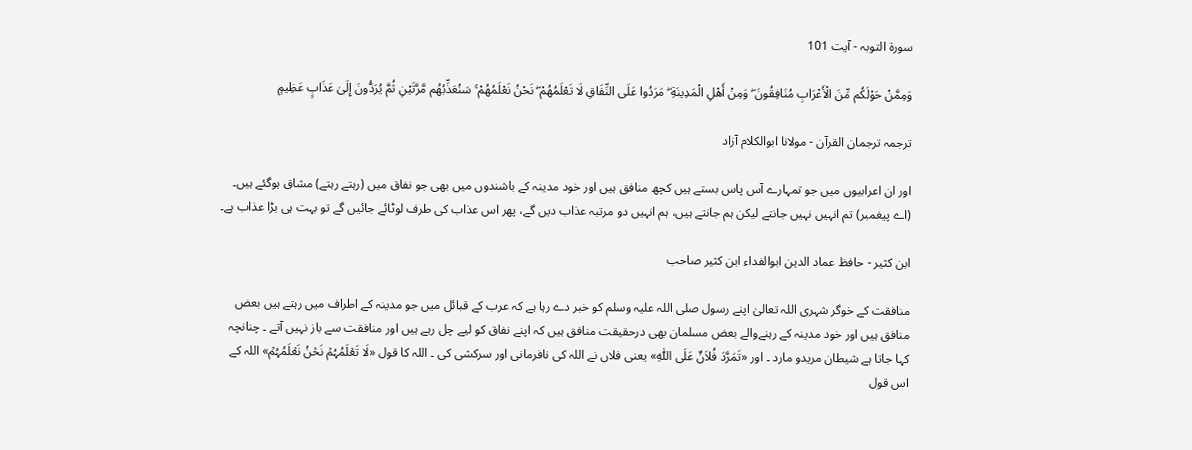سورة التوبہ - آیت 101

وَمِمَّنْ حَوْلَكُم مِّنَ الْأَعْرَابِ مُنَافِقُونَ ۖ وَمِنْ أَهْلِ الْمَدِينَةِ ۖ مَرَدُوا عَلَى النِّفَاقِ لَا تَعْلَمُهُمْ ۖ نَحْنُ نَعْلَمُهُمْ ۚ سَنُعَذِّبُهُم مَّرَّتَيْنِ ثُمَّ يُرَدُّونَ إِلَىٰ عَذَابٍ عَظِيمٍ

ترجمہ ترجمان القرآن - مولانا ابوالکلام آزاد

اور ان اعرابیوں میں جو تمہارے آس پاس بستے ہیں کچھ منافق ہیں اور خود مدینہ کے باشندوں میں بھی جو نفاق میں (رہتے رہتے) مشاق ہوگئے ہیں۔ (اے پیغمبر) تم انہیں نہیں جانتے لیکن ہم جانتے ہیں، ہم انہیں دو مرتبہ عذاب دیں گے، پھر اس عذاب کی طرف لوٹائے جائیں گے تو بہت ہی بڑا عذاب ہے۔

ابن کثیر - حافظ عماد الدین ابوالفداء ابن کثیر صاحب

منافقت کے خوگر شہری اللہ تعالیٰ اپنے رسول صلی اللہ علیہ وسلم کو خبر دے رہا ہے کہ عرب کے قبائل میں جو مدینہ کے اطراف میں رہتے ہیں بعض منافق ہیں اور خود مدینہ کے رہنےوالے بعض مسلمان بھی درحقیقت منافق ہیں کہ اپنے نفاق کو لیے چل رہے ہیں اور منافقت سے باز نہیں آتے ۔ چنانچہ کہا جاتا ہے شیطان مریدو مارد ۔ اور «تَمَرَّدَ فُلاَنٌ عَلَی اللّٰہِ» یعنی فلاں نے اللہ کی نافرمانی اور سرکشی کی ۔ اللہ کا قول «لَا تَعۡلَمُہُمۡ نَحۡنُ نَعۡلَمُہُمۡ» اللہ کے اس قول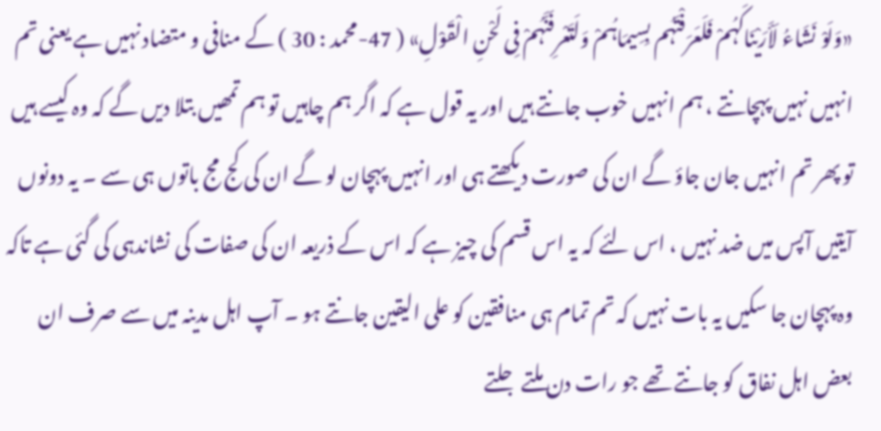«وَلَوْ نَشَاءُ لَأَرَیْنَاکَہُمْ فَلَعَرَفْتَہُم بِسِیمَاہُمْ وَلَتَعْرِفَنَّہُمْ فِی لَحْنِ الْقَوْلِ» ( 47-محمد : 30 ) کے منافی و متضاد نہیں ہے یعنی تم انہیں نہیں پہچانتے ، ہم انہیں خوب جانتے ہیں اور یہ قول ہے کہ اگر ہم چاہیں تو ہم تمھیں بتلا دیں گے کہ وہ کیسے ہیں تو پھر تم انہیں جان جاؤ گے ان کی صورت دیکھتے ہی اور انہیں پہچان لو گے ان کی کج مج باتوں ہی سے ۔ یہ دونوں آیتیں آپس میں ضد نہیں ، اس لئے کہ یہ اس قسم کی چیز ہے کہ اس کے ذریعہ ان کی صفات کی نشاندہی کی گئی ہے تاکہ وہ پہچان جا سکیں یہ بات نہیں کہ تم تمام ہی منافقین کو علی الیقین جانتے ہو ۔ آپ اہل مدینہ میں سے صرف ان بعض اہل نفاق کو جانتے تھے جو رات دن ملتے جلتے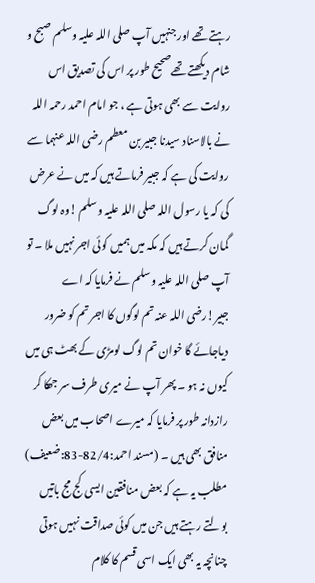رہتے تھے اور جنہیں آپ صلی اللہ علیہ وسلم صبح و شام دیکھتے تھےصحیح طور پر اس کی تصدیق اس روایت سے بھی ہوتی ہے ، جو امام احمد رحمہ اللہ نے بالاسناد سیدنا جبیر بن معطم رضی اللہ عنہما سے روایت کی ہے کہ جبیر فرماتے ہیں کہ میں نے عرض کی کہ یا رسول اللہ صلی اللہ علیہ وسلم !وہ لوگ گمان کرتے ہیں کہ مکہ میں ہمیں کوئی اجر نہیں ملا ۔ تو آپ صلی اللہ علیہ وسلم نے فرمایا کہ اے جبیر!رضی اللہ عنہ تم لوگوں کا اجر تم کو ضرور دیاجائے گا خوان تم لوگ لومڑی کے بھٹ ہی میں کیوں نہ ہو ۔ پھر آپ نے میری طرف سر جھکا کر رازدانہ طور پر فرمایا کہ میرے اصحاب میں بعض منافق بھی ہیں ۔ (مسند احمد:82/4-83:ضعیف) مطلب یہ ہے کہ بعض منافقین ایسی کج مج باتیں بولتے رہتے ہیں جن میں کوئی صداقت نہیں ہوتی چنانچہ یہ بھی ایک اسی قسم کا کلام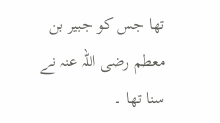تھا جس کو جبیر بن معطم رضی اللہ عنہ نے سنا تھا ۔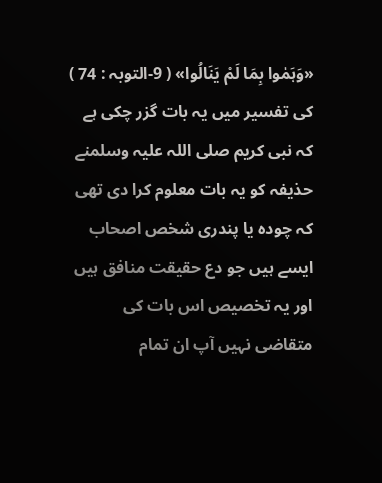«وَہَمٰوا بِمَا لَمْ یَنَالُوا» ( 9-التوبہ : 74 ) کی تفسیر میں یہ بات گزر چکی ہے کہ نبی کریم صلی اللہ علیہ وسلمنے حذیفہ کو یہ بات معلوم کرا دی تھی کہ چودہ یا پندری شخص اصحاب ایسے ہیں جو دع حقیقت منافق ہیں اور یہ تخصیص اس بات کی متقاضی نہیں آپ ان تمام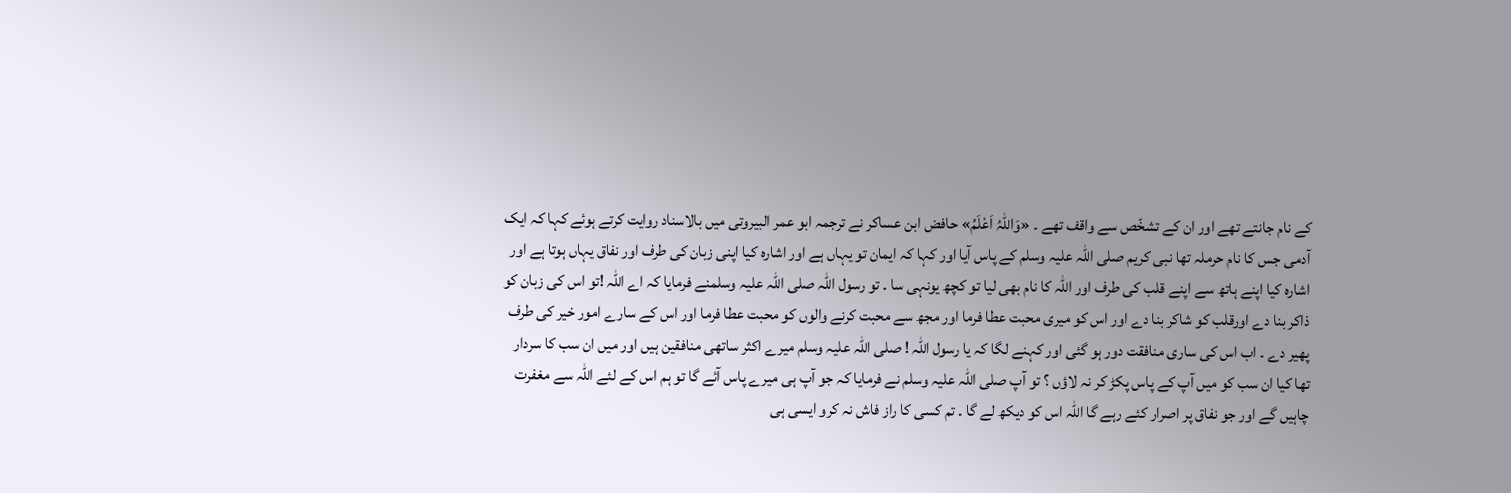کے نام جانتے تھے اور ان کے تشخّص سے واقف تھے ۔ «وَاللہُ اَعْلَمُ» حافض ابن عساکر نے ترجمہ ابو عمر البیروتی میں بالاسناد روایت کرتے ہوئے کہا کہ ایک آدمی جس کا نام حرملہ تھا نبی کریم صلی اللہ علیہ وسلم کے پاس آیا اور کہا کہ ایمان تو یہاں ہے اور اشارہ کیا اپنی زبان کی طرف اور نفاق یہاں ہوتا ہے اور اشارہ کیا اپنے ہاتھ سے اپنے قلب کی طرف اور اللہ کا نام بھی لیا تو کچھ یونہی سا ۔ تو رسول اللہ صلی اللہ علیہ وسلمنے فرمایا کہ اے اللہ !تو اس کی زبان کو ذاکر بنا دے اورقلب کو شاکر بنا دے اور اس کو میری محبت عطا فرما اور مجھ سے محبت کرنے والوں کو محبت عطا فرما اور اس کے سارے امور خیر کی طرف پھیر دے ۔ اب اس کی ساری منافقت دور ہو گئی اور کہنے لگا کہ یا رسول اللہ ! صلی اللہ علیہ وسلم میرے اکثر ساتھی منافقین ہیں اور میں ان سب کا سردار تھا کیا ان سب کو میں آپ کے پاس پکڑ کر نہ لاؤں ؟ تو آپ صلی اللہ علیہ وسلم نے فرمایا کہ جو آپ ہی میرے پاس آئے گا تو ہم اس کے لئے اللہ سے مغفرت چاہیں گے اور جو نفاق پر اصرار کئے رہے گا اللہ اس کو دیکھ لے گا ۔ تم کسی کا راز فاش نہ کرو ایسی ہی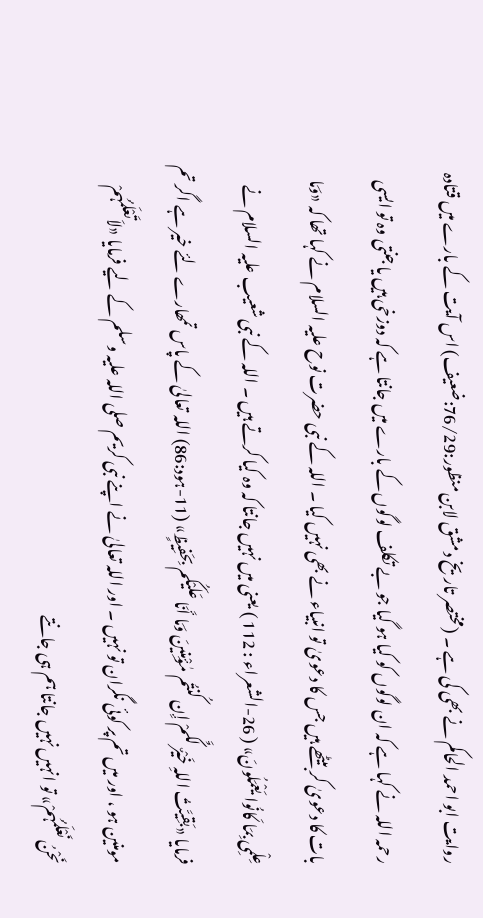روایت ابو احمد الحاکم نے بھی کی ہے ۔ (مختصر تاریخ دمشق لابن منظور:76/29:ضعیف) اس آیت کے بارے میں قتادہ رحمہ اللہ نے کہا ہے کہ ان لوگوں کو کیا ہو گیا جو بے تکلف لوگوں کے بارے میں جانتا ہے کہ دوزخی ہیں یا جنتی وہ تو ایسی بات کا دعویٰ کر بیٹھے ہیں جس کا دعویٰ تو انبیاء نے بھی نہیں کیا ۔ اللہ کے نبی حضرت نوح علیہ السلام نے کہا تھا کہ «وَمَا عِلْمِی بِمَا کَانُوا یَعْمَلُونَ» ( 26-الشعراء : 112 ) یعنی میں نہیں جانتا کہ وہ کیا کرتے ہیں ۔ اللہ کے نبی شعیب علیہ السلام نے فرمایا «بَقِیَّتُ اللہِ خَیْرٌ لَّکُمْ إِن کُنتُم مٰؤْمِنِینَ وَمَا أَنَا عَلَیْکُم بِحَفِیظٍ» (11-ہود:86) اللہ تعالیٰ کے پاس تمھارے لئے خیر ہے اگر تم مومنین ہو ، اور میں تم پر کوئی نگران تو نہیں ۔ اور اللہ تعالیٰ نے اپنے نبی کریم صلی اللہ علیہ وسلم کے لیے فرمایا «لاَتَعْلَمُہُمْ نَحْنُ نَعْلَمُہُمْ» تو انہیں نہیں جانتا ہم ہی جانتے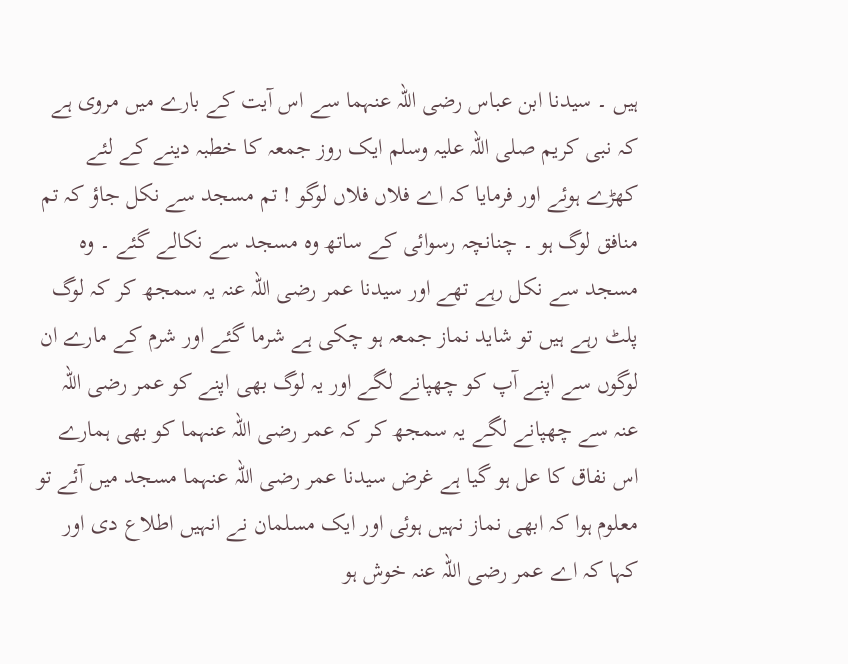ہیں ۔ سیدنا ابن عباس رضی اللہ عنہما سے اس آیت کے بارے میں مروی ہے کہ نبی کریم صلی اللہ علیہ وسلم ایک روز جمعہ کا خطبہ دینے کے لئے کھڑے ہوئے اور فرمایا کہ اے فلاں فلاں لوگو ! تم مسجد سے نکل جاؤ کہ تم منافق لوگ ہو ۔ چنانچہ رسوائی کے ساتھ وہ مسجد سے نکالے گئے ۔ وہ مسجد سے نکل رہے تھے اور سیدنا عمر رضی اللہ عنہ یہ سمجھ کر کہ لوگ پلٹ رہے ہیں تو شاید نماز جمعہ ہو چکی ہے شرما گئے اور شرم کے مارے ان لوگوں سے اپنے آپ کو چھپانے لگے اور یہ لوگ بھی اپنے کو عمر رضی اللہ عنہ سے چھپانے لگے یہ سمجھ کر کہ عمر رضی اللہ عنہما کو بھی ہمارے اس نفاق کا عل ہو گیا ہے غرض سیدنا عمر رضی اللہ عنہما مسجد میں آئے تو معلوم ہوا کہ ابھی نماز نہیں ہوئی اور ایک مسلمان نے انہیں اطلاع دی اور کہا کہ اے عمر رضی اللہ عنہ خوش ہو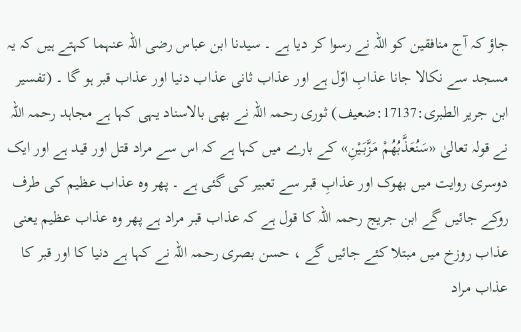جاؤ کہ آج منافقین کو اللہ نے رسوا کر دیا ہے ۔ سیدنا ابن عباس رضی اللہ عنہما کہتے ہیں کہ یہ مسجد سے نکالا جانا عذابِ اوّل ہے اور عذاب ثانی عذاب دنیا اور عذاب قبر ہو گا ۔ (تفسیر ابن جریر الطبری:17137:ضعیف) ثوری رحمہ اللہ نے بھی بالاسناد یہی کہا ہے مجاہد رحمہ اللہ نے قولہ تعالیٰ «سَنُعَذَّبُھُمْ مَزَّبَیْنِ» کے بارے میں کہا ہے کہ اس سے مراد قتل اور قید ہے اور ایک دوسری روایت میں بھوک اور عذابِ قبر سے تعبیر کی گئی ہے ۔ پھر وہ عذاب عظیم کی طرف روکے جائیں گے ابن جریج رحمہ اللہ کا قول ہے کہ عذاب قبر مراد ہے پھر وہ عذاب عظیم یعنی عذاب روزخ میں مبتلا کئے جائیں گے ، حسن بصری رحمہ اللہ نے کہا ہے دنیا کا اور قبر کا عذاب مراد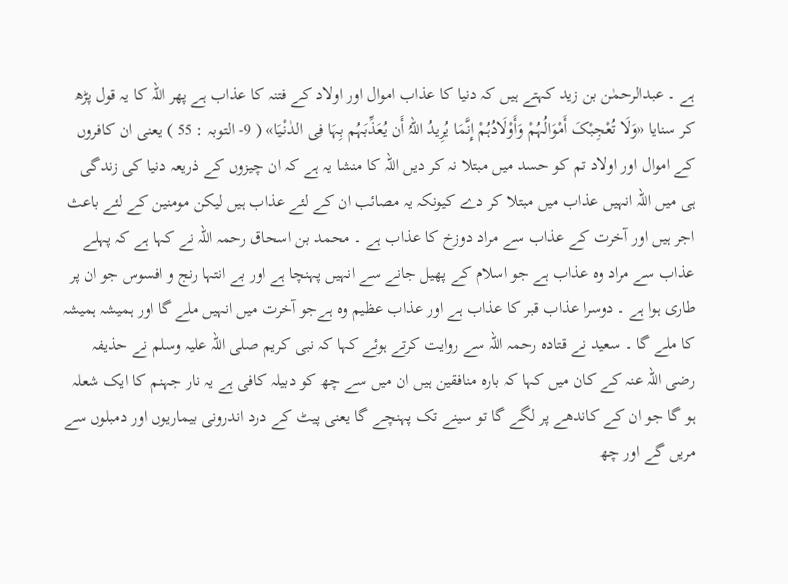ہے ۔ عبدالرحمٰن بن زید کہتے ہیں کہ دنیا کا عذاب اموال اور اولاد کے فتنہ کا عذاب ہے پھر اللہ کا یہ قول پڑھ کر سنایا «وَلَا تُعْجِبْکَ أَمْوَالُہُمْ وَأَوْلَادُہُمْ إِنَّمَا یُرِیدُ اللہُ أَن یُعَذِّبَہُم بِہَا فِی الدٰنْیَا» ( 9- التوبہ : 55 ) یعنی ان کافروں کے اموال اور اولاد تم کو حسد میں مبتلا نہ کر دیں اللہ کا منشا یہ ہے کہ ان چیزوں کے ذریعہ دنیا کی زندگی ہی میں اللہ انہیں عذاب میں مبتلا کر دے کیونکہ یہ مصائب ان کے لئے عذاب ہیں لیکن مومنین کے لئے باعث اجر ہیں اور آخرت کے عذاب سے مراد دوزخ کا عذاب ہے ۔ محمد بن اسحاق رحمہ اللہ نے کہا ہے کہ پہلے عذاب سے مراد وہ عذاب ہے جو اسلام کے پھیل جانے سے انہیں پہنچا ہے اور بے انتہا رنج و افسوس جو ان پر طاری ہوا ہے ۔ دوسرا عذاب قبر کا عذاب ہے اور عذاب عظیم وہ ہےجو آخرت میں انہیں ملے گا اور ہمیشہ ہمیشہ کا ملے گا ۔ سعید نے قتادہ رحمہ اللہ سے روایت کرتے ہوئے کہا کہ نبی کریم صلی اللہ علیہ وسلم نے حذیفہ رضی اللہ عنہ کے کان میں کہا کہ بارہ منافقین ہیں ان میں سے چھ کو دبیلہ کافی ہے یہ نار جہنم کا ایک شعلہ ہو گا جو ان کے کاندھے پر لگے گا تو سینے تک پہنچے گا یعنی پیٹ کے درد اندرونی بیماریوں اور دمبلوں سے مریں گے اور چھ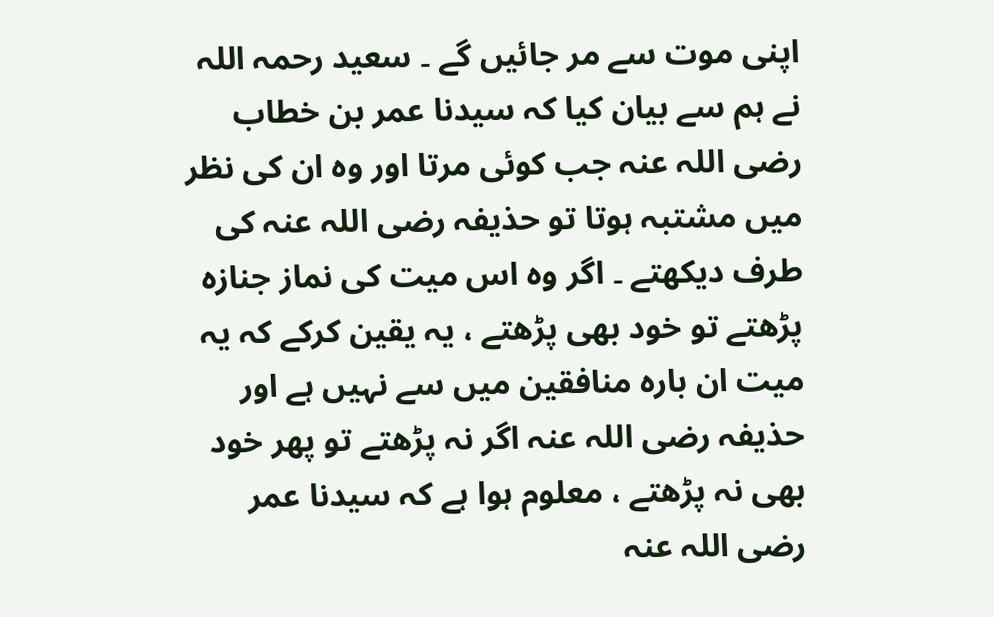اپنی موت سے مر جائیں گے ۔ سعید رحمہ اللہ نے ہم سے بیان کیا کہ سیدنا عمر بن خطاب رضی اللہ عنہ جب کوئی مرتا اور وہ ان کی نظر میں مشتبہ ہوتا تو حذیفہ رضی اللہ عنہ کی طرف دیکھتے ۔ اگر وہ اس میت کی نماز جنازہ پڑھتے تو خود بھی پڑھتے ، یہ یقین کرکے کہ یہ میت ان بارہ منافقین میں سے نہیں ہے اور حذیفہ رضی اللہ عنہ اگر نہ پڑھتے تو پھر خود بھی نہ پڑھتے ، معلوم ہوا ہے کہ سیدنا عمر رضی اللہ عنہ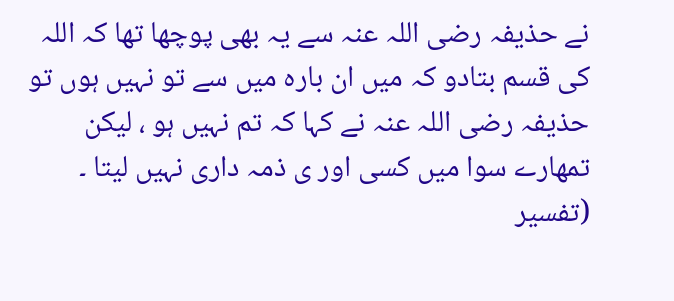نے حذیفہ رضی اللہ عنہ سے یہ بھی پوچھا تھا کہ اللہ کی قسم بتادو کہ میں ان بارہ میں سے تو نہیں ہوں تو حذیفہ رضی اللہ عنہ نے کہا کہ تم نہیں ہو ، لیکن تمھارے سوا میں کسی اور ی ذمہ داری نہیں لیتا ۔ (تفسیر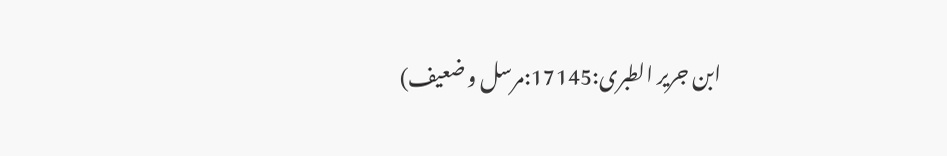ابن جریر الطبری:17145:مرسل و ضعیف)